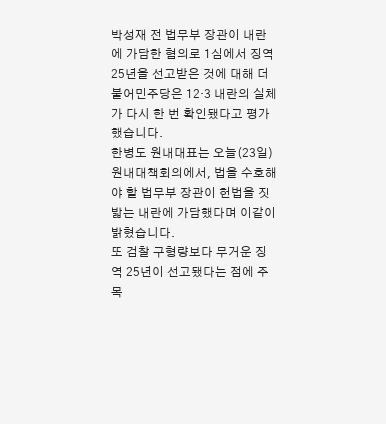박성재 전 법무부 장관이 내란에 가담한 혐의로 1심에서 징역 25년을 선고받은 것에 대해 더불어민주당은 12·3 내란의 실체가 다시 한 번 확인됐다고 평가했습니다.
한병도 원내대표는 오늘(23일) 원내대책회의에서, 법을 수호해야 할 법무부 장관이 헌법을 짓밟는 내란에 가담했다며 이같이 밝혔습니다.
또 검찰 구형량보다 무거운 징역 25년이 선고됐다는 점에 주목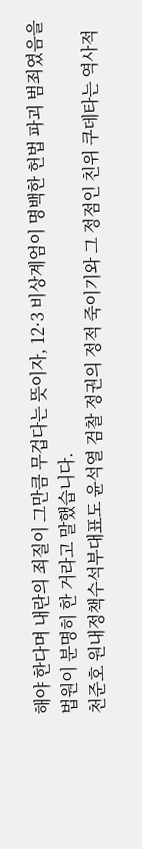해야 한다며 내란의 죄질이 그만큼 무겁다는 뜻이자, 12·3 비상계엄이 명백한 헌법 파괴 범죄였음을 법원이 분명히 한 거라고 말했습니다.
천준호 원내정책수석부대표도 윤석열 검찰 정권의 정적 죽이기와 그 정점인 친위 쿠데타는 역사적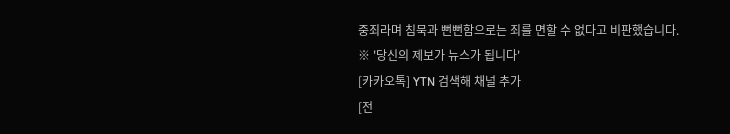중죄라며 침묵과 뻔뻔함으로는 죄를 면할 수 없다고 비판했습니다.
※ '당신의 제보가 뉴스가 됩니다'
[카카오톡] YTN 검색해 채널 추가
[전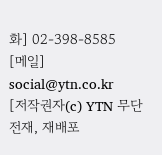화] 02-398-8585
[메일] social@ytn.co.kr
[저작권자(c) YTN 무단전재, 재배포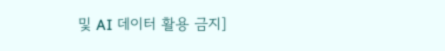및 AI 데이터 활용 금지]